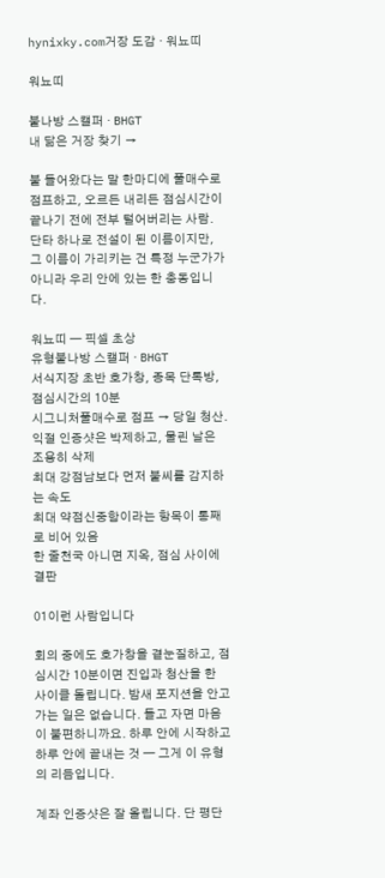hynixky.com거장 도감 · 워뇨띠

워뇨띠

불나방 스캘퍼 · BHGT
내 닮은 거장 찾기 →

불 들어왔다는 말 한마디에 풀매수로 점프하고, 오르든 내리든 점심시간이 끝나기 전에 전부 털어버리는 사람. 단타 하나로 전설이 된 이름이지만, 그 이름이 가리키는 건 특정 누군가가 아니라 우리 안에 있는 한 충동입니다.

워뇨띠 — 픽셀 초상
유형불나방 스캘퍼 · BHGT
서식지장 초반 호가창, 종목 단톡방, 점심시간의 10분
시그니처풀매수로 점프 → 당일 청산. 익절 인증샷은 박제하고, 물린 날은 조용히 삭제
최대 강점남보다 먼저 불씨를 감지하는 속도
최대 약점신중함이라는 항목이 통째로 비어 있음
한 줄천국 아니면 지옥, 점심 사이에 결판

01이런 사람입니다

회의 중에도 호가창을 곁눈질하고, 점심시간 10분이면 진입과 청산을 한 사이클 돌립니다. 밤새 포지션을 안고 가는 일은 없습니다. 들고 자면 마음이 불편하니까요. 하루 안에 시작하고 하루 안에 끝내는 것 — 그게 이 유형의 리듬입니다.

계좌 인증샷은 잘 올립니다. 단 평단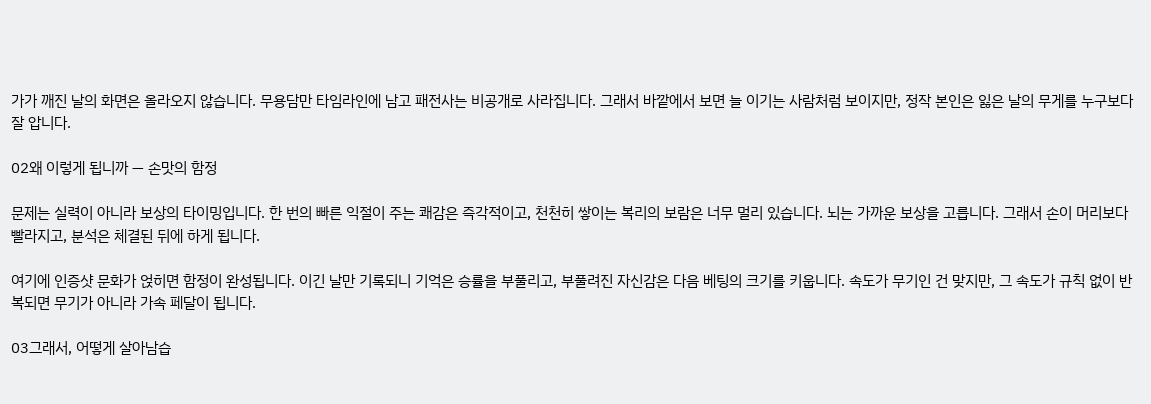가가 깨진 날의 화면은 올라오지 않습니다. 무용담만 타임라인에 남고 패전사는 비공개로 사라집니다. 그래서 바깥에서 보면 늘 이기는 사람처럼 보이지만, 정작 본인은 잃은 날의 무게를 누구보다 잘 압니다.

02왜 이렇게 됩니까 — 손맛의 함정

문제는 실력이 아니라 보상의 타이밍입니다. 한 번의 빠른 익절이 주는 쾌감은 즉각적이고, 천천히 쌓이는 복리의 보람은 너무 멀리 있습니다. 뇌는 가까운 보상을 고릅니다. 그래서 손이 머리보다 빨라지고, 분석은 체결된 뒤에 하게 됩니다.

여기에 인증샷 문화가 얹히면 함정이 완성됩니다. 이긴 날만 기록되니 기억은 승률을 부풀리고, 부풀려진 자신감은 다음 베팅의 크기를 키웁니다. 속도가 무기인 건 맞지만, 그 속도가 규칙 없이 반복되면 무기가 아니라 가속 페달이 됩니다.

03그래서, 어떻게 살아남습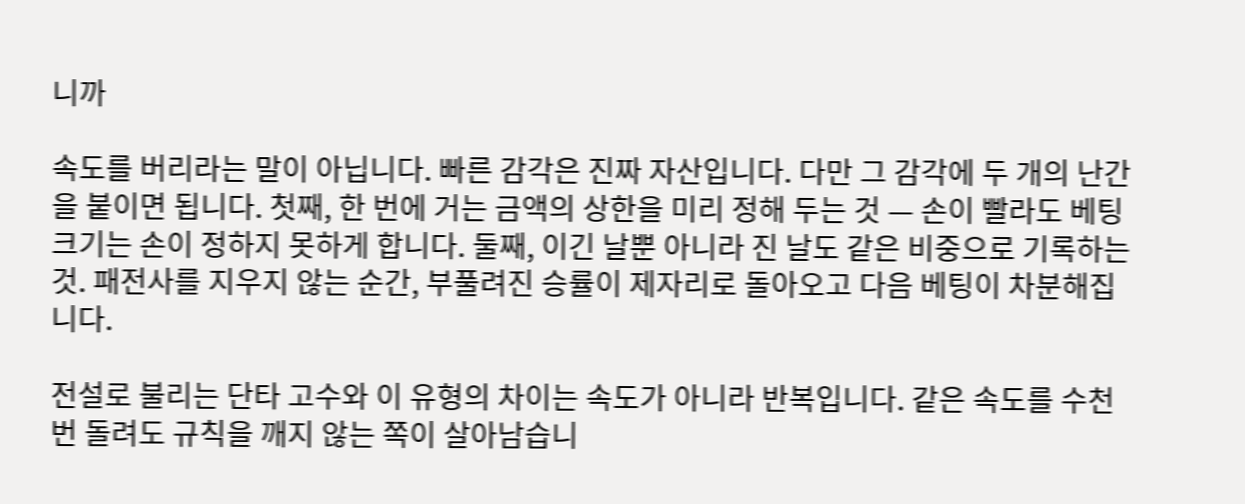니까

속도를 버리라는 말이 아닙니다. 빠른 감각은 진짜 자산입니다. 다만 그 감각에 두 개의 난간을 붙이면 됩니다. 첫째, 한 번에 거는 금액의 상한을 미리 정해 두는 것 — 손이 빨라도 베팅 크기는 손이 정하지 못하게 합니다. 둘째, 이긴 날뿐 아니라 진 날도 같은 비중으로 기록하는 것. 패전사를 지우지 않는 순간, 부풀려진 승률이 제자리로 돌아오고 다음 베팅이 차분해집니다.

전설로 불리는 단타 고수와 이 유형의 차이는 속도가 아니라 반복입니다. 같은 속도를 수천 번 돌려도 규칙을 깨지 않는 쪽이 살아남습니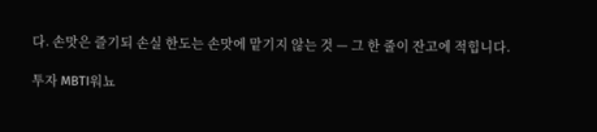다. 손맛은 즐기되 손실 한도는 손맛에 맡기지 않는 것 — 그 한 줄이 잔고에 적힙니다.

투자 MBTI워뇨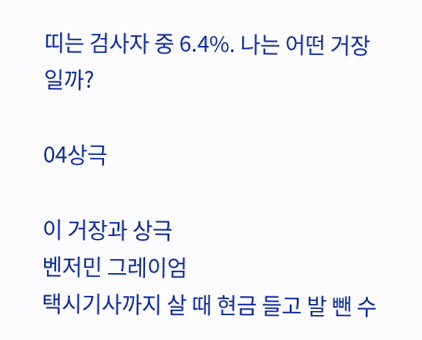띠는 검사자 중 6.4%. 나는 어떤 거장일까?

04상극

이 거장과 상극
벤저민 그레이엄
택시기사까지 살 때 현금 들고 발 뺀 수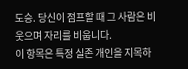도승. 당신이 점프할 때 그 사람은 비웃으며 자리를 비웁니다.
이 항목은 특정 실존 개인을 지목하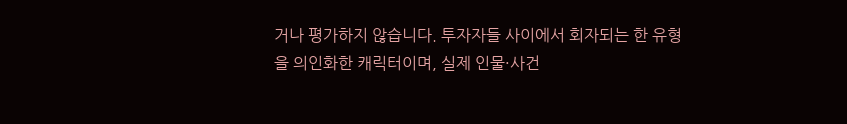거나 평가하지 않습니다. 투자자들 사이에서 회자되는 한 유형을 의인화한 캐릭터이며, 실제 인물·사건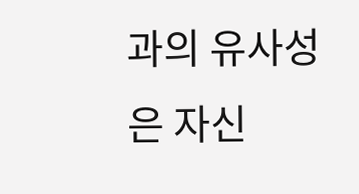과의 유사성은 자신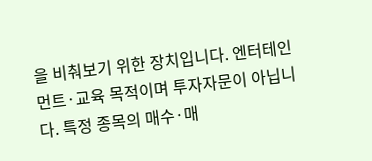을 비춰보기 위한 장치입니다. 엔터테인먼트·교육 목적이며 투자자문이 아닙니다. 특정 종목의 매수·매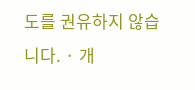도를 권유하지 않습니다. · 개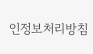인정보처리방침